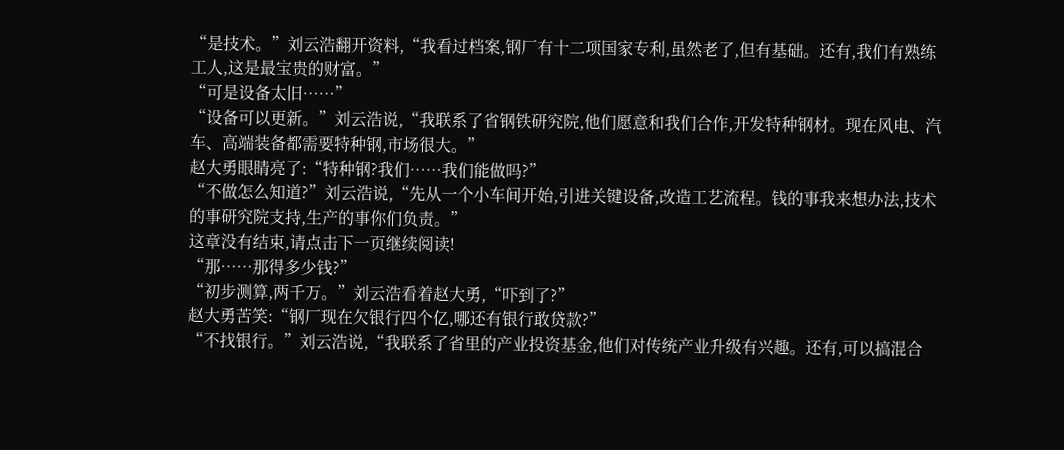“是技术。”刘云浩翻开资料,“我看过档案,钢厂有十二项国家专利,虽然老了,但有基础。还有,我们有熟练工人,这是最宝贵的财富。”
“可是设备太旧……”
“设备可以更新。”刘云浩说,“我联系了省钢铁研究院,他们愿意和我们合作,开发特种钢材。现在风电、汽车、高端装备都需要特种钢,市场很大。”
赵大勇眼睛亮了:“特种钢?我们……我们能做吗?”
“不做怎么知道?”刘云浩说,“先从一个小车间开始,引进关键设备,改造工艺流程。钱的事我来想办法,技术的事研究院支持,生产的事你们负责。”
这章没有结束,请点击下一页继续阅读!
“那……那得多少钱?”
“初步测算,两千万。”刘云浩看着赵大勇,“吓到了?”
赵大勇苦笑:“钢厂现在欠银行四个亿,哪还有银行敢贷款?”
“不找银行。”刘云浩说,“我联系了省里的产业投资基金,他们对传统产业升级有兴趣。还有,可以搞混合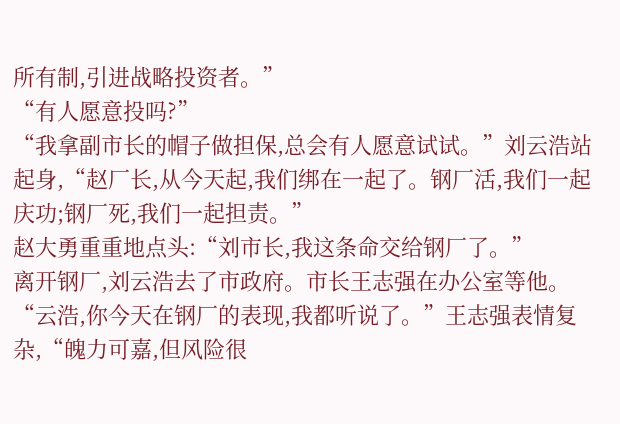所有制,引进战略投资者。”
“有人愿意投吗?”
“我拿副市长的帽子做担保,总会有人愿意试试。”刘云浩站起身,“赵厂长,从今天起,我们绑在一起了。钢厂活,我们一起庆功;钢厂死,我们一起担责。”
赵大勇重重地点头:“刘市长,我这条命交给钢厂了。”
离开钢厂,刘云浩去了市政府。市长王志强在办公室等他。
“云浩,你今天在钢厂的表现,我都听说了。”王志强表情复杂,“魄力可嘉,但风险很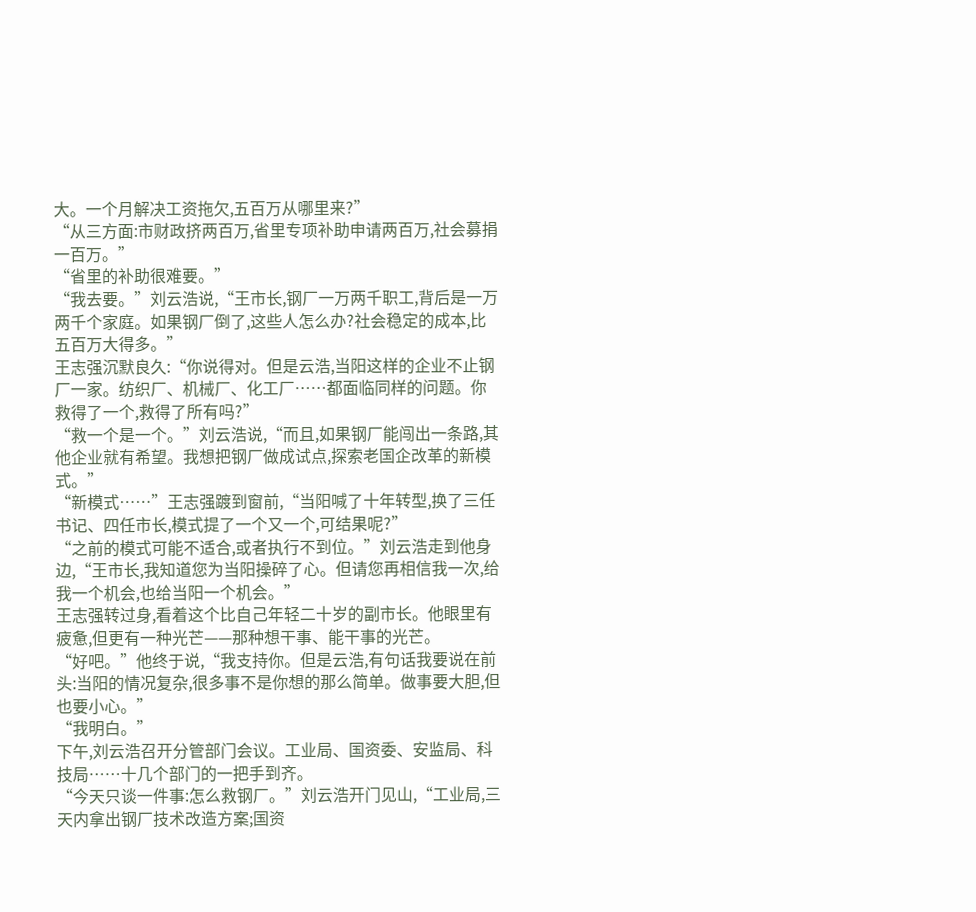大。一个月解决工资拖欠,五百万从哪里来?”
“从三方面:市财政挤两百万,省里专项补助申请两百万,社会募捐一百万。”
“省里的补助很难要。”
“我去要。”刘云浩说,“王市长,钢厂一万两千职工,背后是一万两千个家庭。如果钢厂倒了,这些人怎么办?社会稳定的成本,比五百万大得多。”
王志强沉默良久:“你说得对。但是云浩,当阳这样的企业不止钢厂一家。纺织厂、机械厂、化工厂……都面临同样的问题。你救得了一个,救得了所有吗?”
“救一个是一个。”刘云浩说,“而且,如果钢厂能闯出一条路,其他企业就有希望。我想把钢厂做成试点,探索老国企改革的新模式。”
“新模式……”王志强踱到窗前,“当阳喊了十年转型,换了三任书记、四任市长,模式提了一个又一个,可结果呢?”
“之前的模式可能不适合,或者执行不到位。”刘云浩走到他身边,“王市长,我知道您为当阳操碎了心。但请您再相信我一次,给我一个机会,也给当阳一个机会。”
王志强转过身,看着这个比自己年轻二十岁的副市长。他眼里有疲惫,但更有一种光芒——那种想干事、能干事的光芒。
“好吧。”他终于说,“我支持你。但是云浩,有句话我要说在前头:当阳的情况复杂,很多事不是你想的那么简单。做事要大胆,但也要小心。”
“我明白。”
下午,刘云浩召开分管部门会议。工业局、国资委、安监局、科技局……十几个部门的一把手到齐。
“今天只谈一件事:怎么救钢厂。”刘云浩开门见山,“工业局,三天内拿出钢厂技术改造方案;国资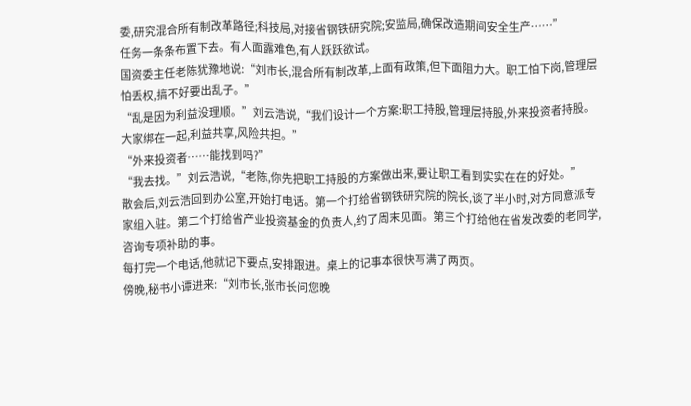委,研究混合所有制改革路径;科技局,对接省钢铁研究院;安监局,确保改造期间安全生产……”
任务一条条布置下去。有人面露难色,有人跃跃欲试。
国资委主任老陈犹豫地说:“刘市长,混合所有制改革,上面有政策,但下面阻力大。职工怕下岗,管理层怕丢权,搞不好要出乱子。”
“乱是因为利益没理顺。”刘云浩说,“我们设计一个方案:职工持股,管理层持股,外来投资者持股。大家绑在一起,利益共享,风险共担。”
“外来投资者……能找到吗?”
“我去找。”刘云浩说,“老陈,你先把职工持股的方案做出来,要让职工看到实实在在的好处。”
散会后,刘云浩回到办公室,开始打电话。第一个打给省钢铁研究院的院长,谈了半小时,对方同意派专家组入驻。第二个打给省产业投资基金的负责人,约了周末见面。第三个打给他在省发改委的老同学,咨询专项补助的事。
每打完一个电话,他就记下要点,安排跟进。桌上的记事本很快写满了两页。
傍晚,秘书小谭进来:“刘市长,张市长问您晚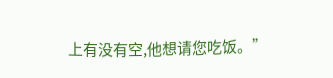上有没有空,他想请您吃饭。”